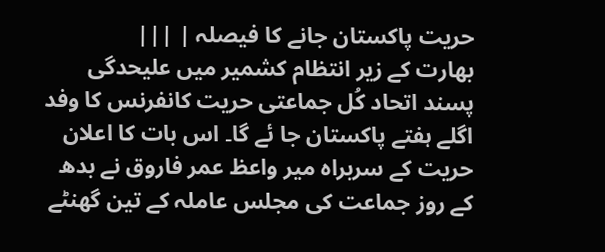حریت پاکستان جانے کا فیصلہ | |||
بھارت کے زیر انتظام کشمیر میں علیحدگی پسند اتحاد کُل جماعتی حریت کانفرنس کا وفد اگلے ہفتے پاکستان جا ئے گا۔ اس بات کا اعلان حریت کے سربراہ میر واعظ عمر فاروق نے بدھ کے روز جماعت کی مجلس عاملہ کے تین گھنٹے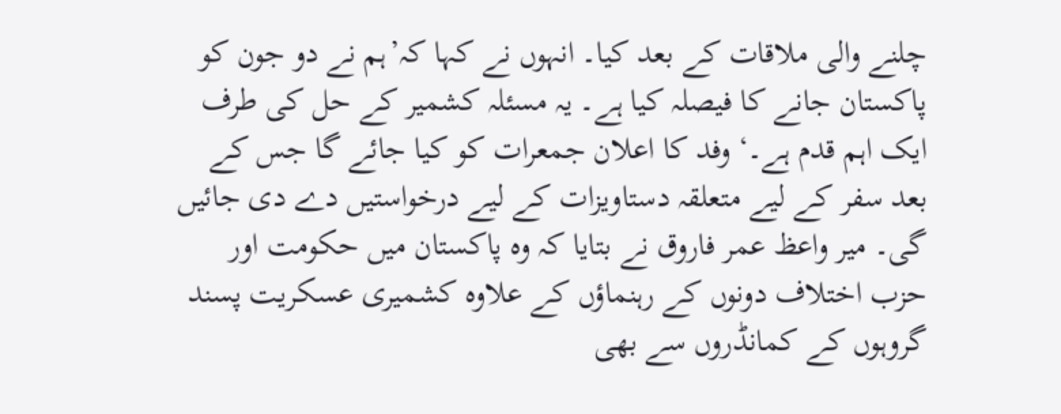چلنے والی ملاقات کے بعد کیا۔ انہوں نے کہا کہ’ہم نے دو جون کو پاکستان جانے کا فیصلہ کیا ہے۔ یہ مسئلہ کشمیر کے حل کی طرف ایک اہم قدم ہے۔‘ وفد کا اعلان جمعرات کو کیا جائے گا جس کے بعد سفر کے لیے متعلقہ دستاویزات کے لیے درخواستیں دے دی جائیں گی۔ میر واعظ عمر فاروق نے بتایا کہ وہ پاکستان میں حکومت اور حزب اختلاف دونوں کے رہنماؤں کے علاوہ کشمیری عسکریت پسند گروہوں کے کمانڈروں سے بھی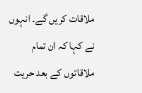ملاقات کریں گے۔ انہوں نے کہا کہ ان تمام ملاقاتوں کے بعد حریت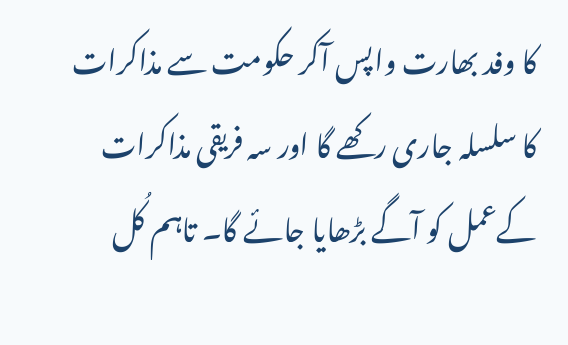کا وفد بھارت واپس آکر حکومت سے مذاکرات کا سلسلہ جاری رکھے گا اور سہ فریقی مذاکرات کےعمل کو آگے بڑھایا جائے گا۔ تاہم کُل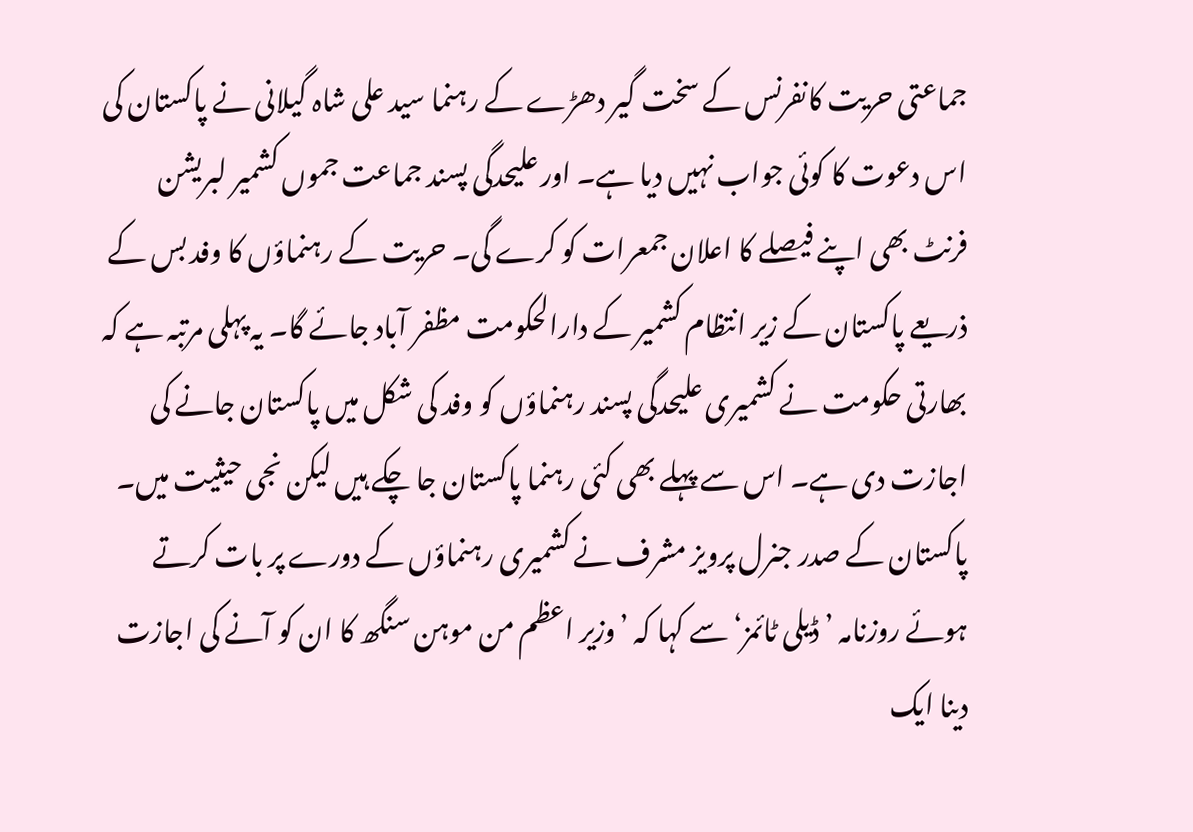جماعتی حریت کانفرنس کے سخت گیر دھڑے کے رہنما سید علی شاہ گیلانی نے پاکستان کی اس دعوت کا کوئی جواب نہیں دیا ہے۔ اور علیحدگی پسند جماعت جموں کشمیر لبریشن فرنٹ بھی اپنے فیصلے کا اعلان جمعرات کو کرے گی۔ حریت کے رہنماؤں کا وفد بس کے ذریعے پاکستان کے زیر انتظام کشمیر کے دارالحکومت مظفر آباد جائے گا۔ یہ پہلی مرتبہ ہے کہ بھارتی حکومت نے کشمیری علیحدگی پسند رہنماؤں کو وفد کی شکل میں پاکستان جانے کی اجازت دی ہے۔ اس سے پہلے بھی کئی رہنما پاکستان جا چکے ہیں لیکن نجی حیثیت میں۔ پاکستان کے صدر جنرل پرویز مشرف نے کشمیری رہنماؤں کے دورے پر بات کرتے ہوئے روزنامہ ’ڈیلی ٹائمز‘ سے کہا کہ ’وزیر اعظم من موہن سنگھ کا ان کو آنے کی اجازت دینا ایک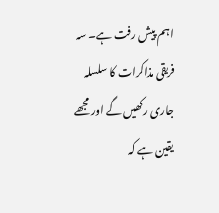اہم پیش رفت ہے۔ سہ فریقی مذاکرات کا سلسلہ جاری رکھیں گے اور مجھے یقین ہے کہ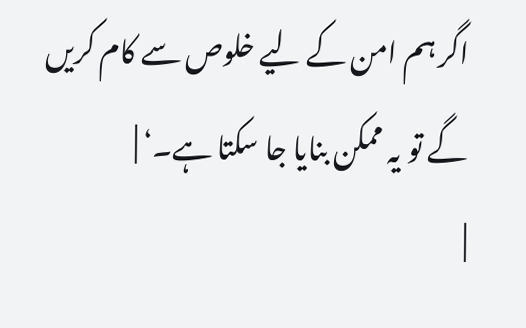اگر ہم امن کے لیے خلوص سے کام کریں گے تو یہ ممکن بنایا جا سکتا ہے۔‘ |
|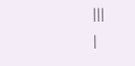|||
|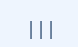|||